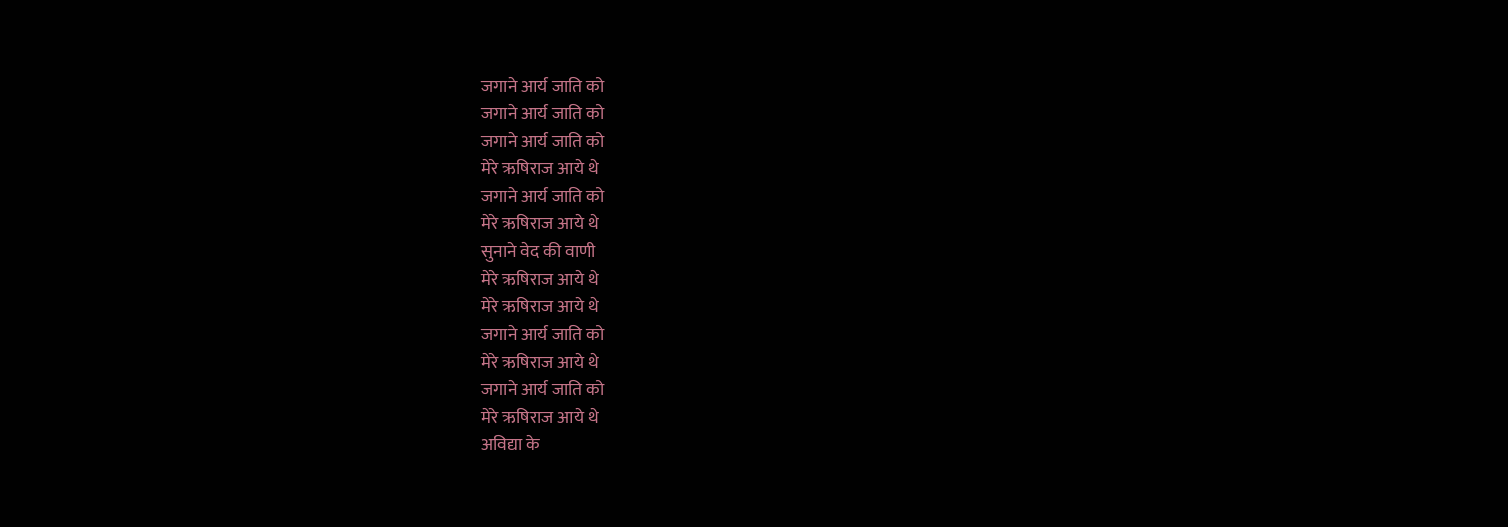जगाने आर्य जाति को
जगाने आर्य जाति को
जगाने आर्य जाति को
मेरे ऋषिराज आये थे
जगाने आर्य जाति को
मेरे ऋषिराज आये थे
सुनाने वेद की वाणी
मेरे ऋषिराज आये थे
मेरे ऋषिराज आये थे
जगाने आर्य जाति को
मेरे ऋषिराज आये थे
जगाने आर्य जाति को
मेरे ऋषिराज आये थे
अविद्या के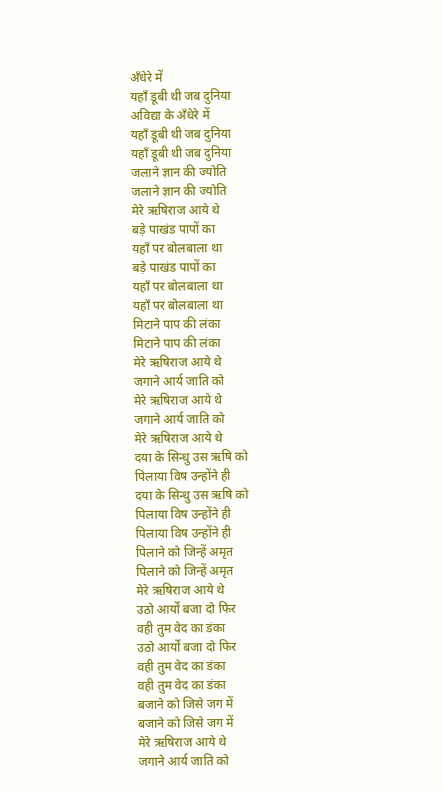अँधेरे में
यहाँ डूबी थी जब दुनिया
अविद्या के अँधेरे में
यहाँ डूबी थी जब दुनिया
यहाँ डूबी थी जब दुनिया
जलाने ज्ञान की ज्योति
जलाने ज्ञान की ज्योति
मेरे ऋषिराज आये थे
बड़े पाखंड पापों का
यहाँ पर बोलबाला था
बड़े पाखंड पापों का
यहाँ पर बोलबाला था
यहाँ पर बोलबाला था
मिटाने पाप की लंका
मिटाने पाप की लंका
मेरे ऋषिराज आये थे
जगाने आर्य जाति को
मेरे ऋषिराज आये थे
जगाने आर्य जाति को
मेरे ऋषिराज आये थे
दया के सिन्धु उस ऋषि को
पिलाया विष उन्होंने ही
दया के सिन्धु उस ऋषि को
पिलाया विष उन्होंने ही
पिलाया विष उन्होंने ही
पिलाने को जिन्हें अमृत
पिलाने को जिन्हें अमृत
मेरे ऋषिराज आये थे
उठो आर्यों बजा दो फिर
वही तुम वेद का डंका
उठो आर्यों बजा दो फिर
वही तुम वेद का डंका
वही तुम वेद का डंका
बजाने को जिसे जग में
बजाने को जिसे जग में
मेरे ऋषिराज आये थे
जगाने आर्य जाति को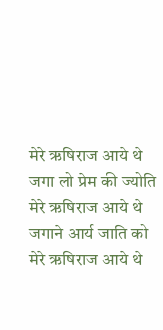मेरे ऋषिराज आये थे
जगा लो प्रेम की ज्योति
मेरे ऋषिराज आये थे
जगाने आर्य जाति को
मेरे ऋषिराज आये थे